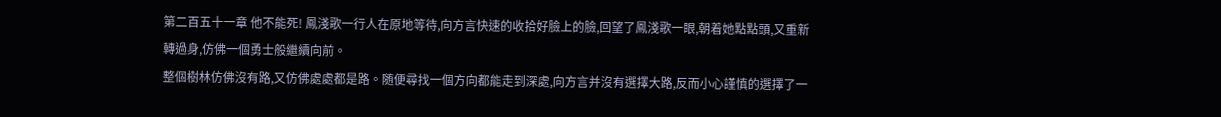第二百五十一章 他不能死! 鳳淺歌一行人在原地等待,向方言快速的收拾好臉上的臉,回望了鳳淺歌一眼,朝着她點點頭,又重新轉過身,仿佛一個勇士般繼續向前。
整個樹林仿佛沒有路,又仿佛處處都是路。随便尋找一個方向都能走到深處,向方言并沒有選擇大路,反而小心謹慎的選擇了一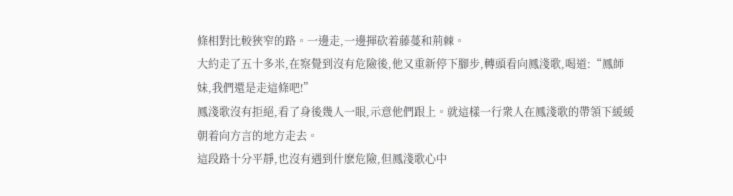條相對比較狹窄的路。一邊走,一邊揮砍着藤蔓和荊棘。
大約走了五十多米,在察覺到沒有危險後,他又重新停下腳步,轉頭看向鳳淺歌,喝道:“鳳師妹,我們還是走這條吧!”
鳳淺歌沒有拒絕,看了身後幾人一眼,示意他們跟上。就這樣一行衆人在鳳淺歌的帶領下緩緩朝着向方言的地方走去。
這段路十分平靜,也沒有遇到什麽危險,但鳳淺歌心中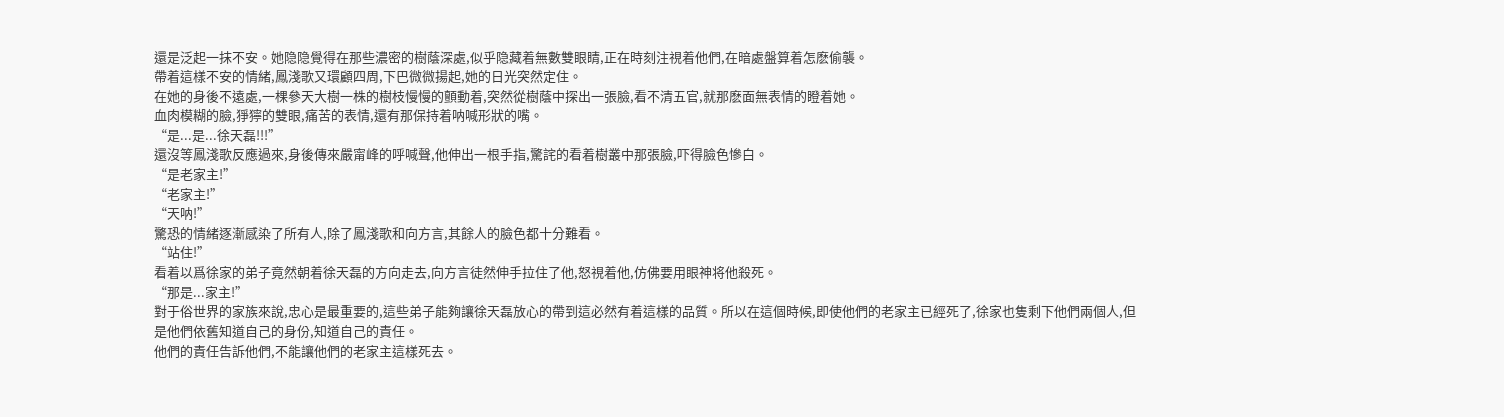還是泛起一抹不安。她隐隐覺得在那些濃密的樹蔭深處,似乎隐藏着無數雙眼睛,正在時刻注視着他們,在暗處盤算着怎麽偷襲。
帶着這樣不安的情緒,鳳淺歌又環顧四周,下巴微微揚起,她的日光突然定住。
在她的身後不遠處,一棵參天大樹一株的樹枝慢慢的顫動着,突然從樹蔭中探出一張臉,看不清五官,就那麽面無表情的瞪着她。
血肉模糊的臉,猙獰的雙眼,痛苦的表情,還有那保持着呐喊形狀的嘴。
“是...是...徐天磊!!!”
還沒等鳳淺歌反應過來,身後傳來嚴甯峰的呼喊聲,他伸出一根手指,驚詫的看着樹叢中那張臉,吓得臉色慘白。
“是老家主!”
“老家主!”
“天呐!”
驚恐的情緒逐漸感染了所有人,除了鳳淺歌和向方言,其餘人的臉色都十分難看。
“站住!”
看着以爲徐家的弟子竟然朝着徐天磊的方向走去,向方言徒然伸手拉住了他,怒視着他,仿佛要用眼神将他殺死。
“那是...家主!”
對于俗世界的家族來說,忠心是最重要的,這些弟子能夠讓徐天磊放心的帶到這必然有着這樣的品質。所以在這個時候,即使他們的老家主已經死了,徐家也隻剩下他們兩個人,但是他們依舊知道自己的身份,知道自己的責任。
他們的責任告訴他們,不能讓他們的老家主這樣死去。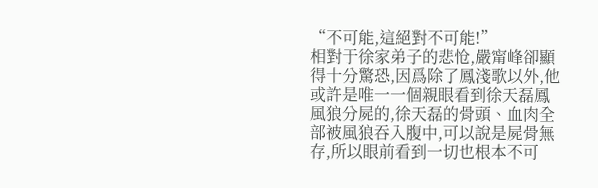“不可能,這絕對不可能!”
相對于徐家弟子的悲怆,嚴甯峰卻顯得十分驚恐,因爲除了鳳淺歌以外,他或許是唯一一個親眼看到徐天磊鳳風狼分屍的,徐天磊的骨頭、血肉全部被風狼吞入腹中,可以說是屍骨無存,所以眼前看到一切也根本不可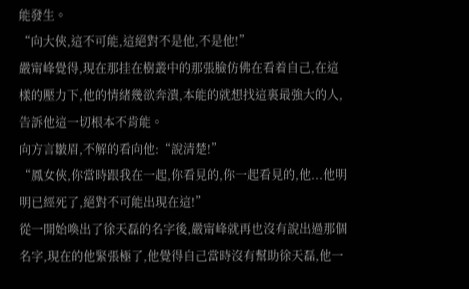能發生。
“向大俠,這不可能,這絕對不是他,不是他!”
嚴甯峰覺得,現在那挂在樹叢中的那張臉仿佛在看着自己,在這樣的壓力下,他的情緒幾欲奔潰,本能的就想找這裏最強大的人,告訴他這一切根本不肯能。
向方言皺眉,不解的看向他:“說清楚!”
“鳳女俠,你當時跟我在一起,你看見的,你一起看見的,他...他明明已經死了,絕對不可能出現在這!”
從一開始喚出了徐天磊的名字後,嚴甯峰就再也沒有說出過那個名字,現在的他緊張極了,他覺得自己當時沒有幫助徐天磊,他一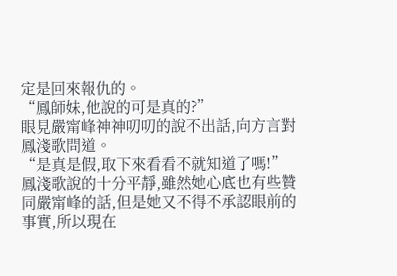定是回來報仇的。
“鳳師妹,他說的可是真的?”
眼見嚴甯峰神神叨叨的說不出話,向方言對鳳淺歌問道。
“是真是假,取下來看看不就知道了嗎!”
鳳淺歌說的十分平靜,雖然她心底也有些贊同嚴甯峰的話,但是她又不得不承認眼前的事實,所以現在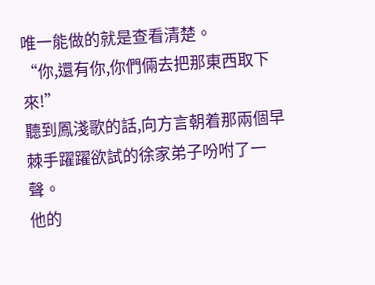唯一能做的就是查看清楚。
“你,還有你,你們倆去把那東西取下來!”
聽到鳳淺歌的話,向方言朝着那兩個早棘手躍躍欲試的徐家弟子吩咐了一聲。
他的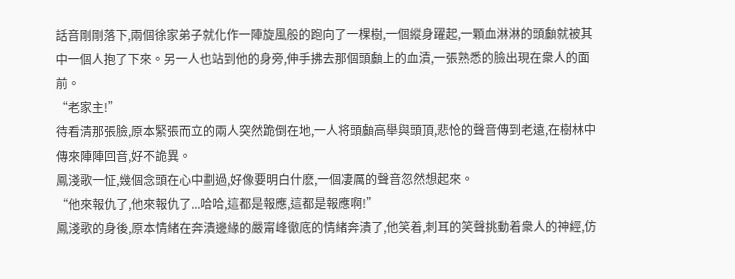話音剛剛落下,兩個徐家弟子就化作一陣旋風般的跑向了一棵樹,一個縱身躍起,一顆血淋淋的頭顱就被其中一個人抱了下來。另一人也站到他的身旁,伸手拂去那個頭顱上的血漬,一張熟悉的臉出現在衆人的面前。
“老家主!”
待看清那張臉,原本緊張而立的兩人突然跪倒在地,一人将頭顱高舉與頭頂,悲怆的聲音傳到老遠,在樹林中傳來陣陣回音,好不詭異。
鳳淺歌一怔,幾個念頭在心中劃過,好像要明白什麽,一個凄厲的聲音忽然想起來。
“他來報仇了,他來報仇了...哈哈,這都是報應,這都是報應啊!”
鳳淺歌的身後,原本情緒在奔潰邊緣的嚴甯峰徹底的情緒奔潰了,他笑着,刺耳的笑聲挑動着衆人的神經,仿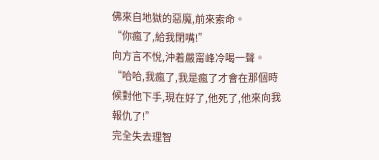佛來自地獄的惡魔,前來索命。
“你瘋了,給我閉嘴!”
向方言不悅,沖着嚴甯峰冷喝一聲。
“哈哈,我瘋了,我是瘋了才會在那個時候對他下手,現在好了,他死了,他來向我報仇了!”
完全失去理智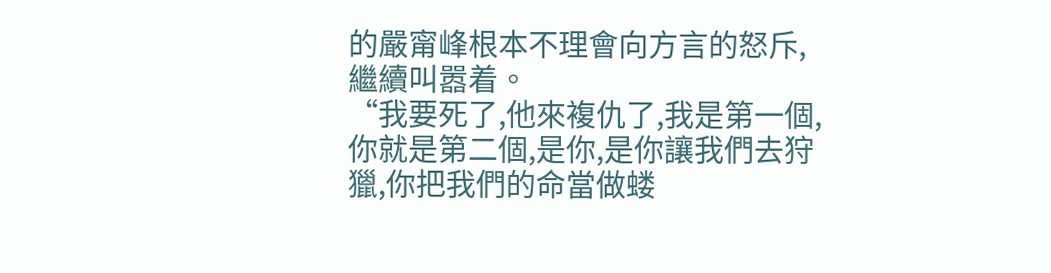的嚴甯峰根本不理會向方言的怒斥,繼續叫嚣着。
“我要死了,他來複仇了,我是第一個,你就是第二個,是你,是你讓我們去狩獵,你把我們的命當做蝼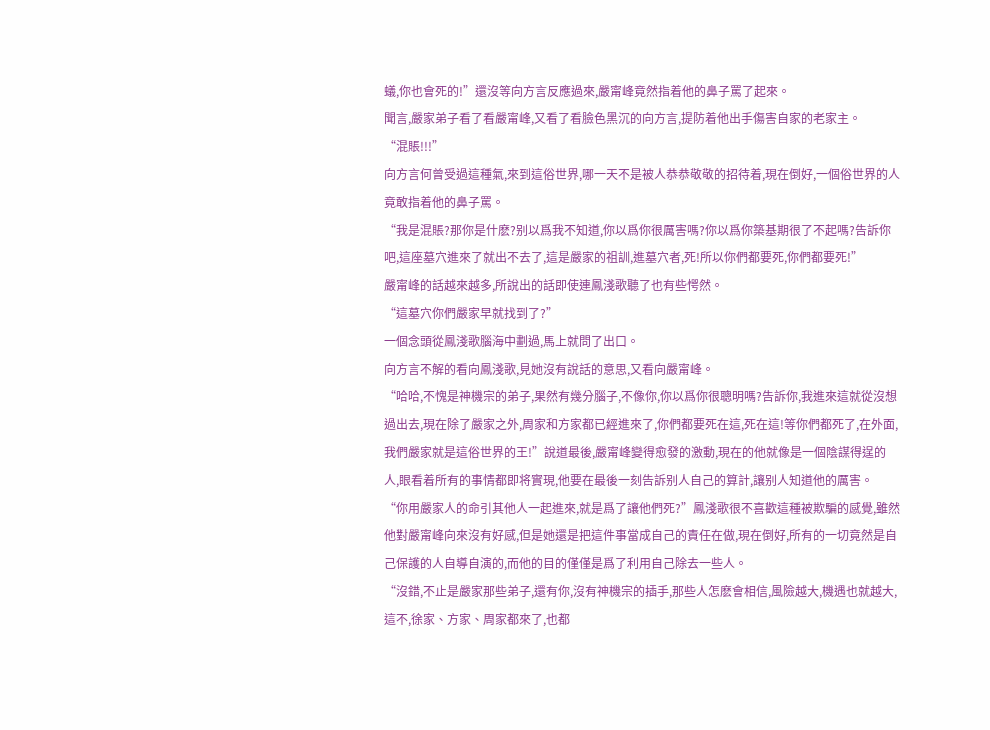蟻,你也會死的!”還沒等向方言反應過來,嚴甯峰竟然指着他的鼻子罵了起來。
聞言,嚴家弟子看了看嚴甯峰,又看了看臉色黑沉的向方言,提防着他出手傷害自家的老家主。
“混賬!!!”
向方言何曾受過這種氣,來到這俗世界,哪一天不是被人恭恭敬敬的招待着,現在倒好,一個俗世界的人竟敢指着他的鼻子罵。
“我是混賬?那你是什麽?别以爲我不知道,你以爲你很厲害嗎?你以爲你築基期很了不起嗎?告訴你吧,這座墓穴進來了就出不去了,這是嚴家的祖訓,進墓穴者,死!所以你們都要死,你們都要死!”
嚴甯峰的話越來越多,所說出的話即使連鳳淺歌聽了也有些愕然。
“這墓穴你們嚴家早就找到了?”
一個念頭從鳳淺歌腦海中劃過,馬上就問了出口。
向方言不解的看向鳳淺歌,見她沒有說話的意思,又看向嚴甯峰。
“哈哈,不愧是神機宗的弟子,果然有幾分腦子,不像你,你以爲你很聰明嗎?告訴你,我進來這就從沒想過出去,現在除了嚴家之外,周家和方家都已經進來了,你們都要死在這,死在這!等你們都死了,在外面,我們嚴家就是這俗世界的王!”說道最後,嚴甯峰變得愈發的激動,現在的他就像是一個陰謀得逞的人,眼看着所有的事情都即将實現,他要在最後一刻告訴别人自己的算計,讓别人知道他的厲害。
“你用嚴家人的命引其他人一起進來,就是爲了讓他們死?”鳳淺歌很不喜歡這種被欺騙的感覺,雖然他對嚴甯峰向來沒有好感,但是她還是把這件事當成自己的責任在做,現在倒好,所有的一切竟然是自己保護的人自導自演的,而他的目的僅僅是爲了利用自己除去一些人。
“沒錯,不止是嚴家那些弟子,還有你,沒有神機宗的插手,那些人怎麽會相信,風險越大,機遇也就越大,這不,徐家、方家、周家都來了,也都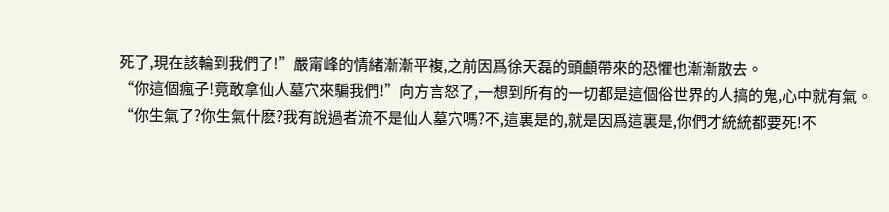死了,現在該輪到我們了!”嚴甯峰的情緒漸漸平複,之前因爲徐天磊的頭顱帶來的恐懼也漸漸散去。
“你這個瘋子!竟敢拿仙人墓穴來騙我們!”向方言怒了,一想到所有的一切都是這個俗世界的人搞的鬼,心中就有氣。
“你生氣了?你生氣什麽?我有說過者流不是仙人墓穴嗎?不,這裏是的,就是因爲這裏是,你們才統統都要死!不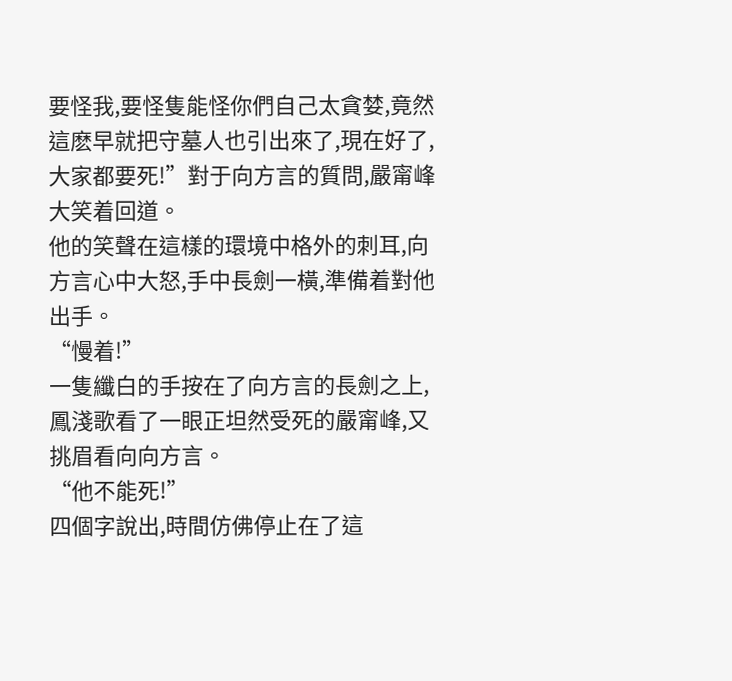要怪我,要怪隻能怪你們自己太貪婪,竟然這麽早就把守墓人也引出來了,現在好了,大家都要死!”對于向方言的質問,嚴甯峰大笑着回道。
他的笑聲在這樣的環境中格外的刺耳,向方言心中大怒,手中長劍一橫,準備着對他出手。
“慢着!”
一隻纖白的手按在了向方言的長劍之上,鳳淺歌看了一眼正坦然受死的嚴甯峰,又挑眉看向向方言。
“他不能死!”
四個字說出,時間仿佛停止在了這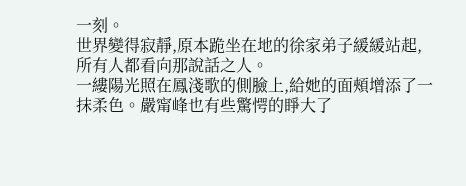一刻。
世界變得寂靜,原本跪坐在地的徐家弟子緩緩站起,所有人都看向那說話之人。
一縷陽光照在鳳淺歌的側臉上,給她的面頰增添了一抹柔色。嚴甯峰也有些驚愕的睜大了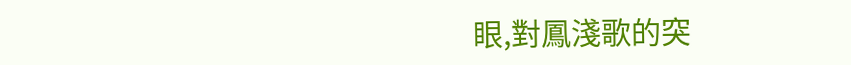眼,對鳳淺歌的突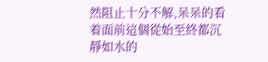然阻止十分不解,呆呆的看着面前這個從始至終都沉靜如水的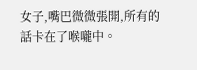女子,嘴巴微微張開,所有的話卡在了喉嚨中。